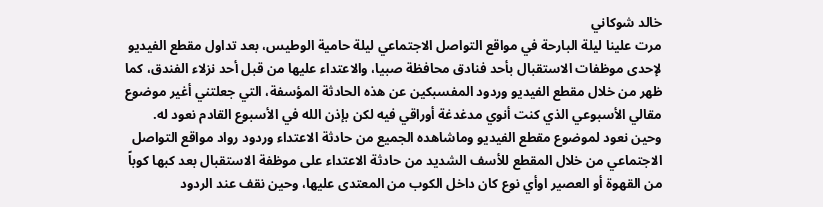خالد شوكاني
مرت علينا ليلة البارحة في مواقع التواصل الاجتماعي ليلة حامية الوطيس، بعد تداول مقطع الفيديو لإحدى موظفات الاستقبال بأحد فنادق محافظة صبيا، والاعتداء عليها من قبل أحد نزلاء الفندق، كما ظهر من خلال مقطع الفيديو وردود المفسبكين عن هذه الحادثة المؤسفة، التي جعلتني أغير موضوع مقالي الأسبوعي الذي كنت أنوي مدغدغة أوراقي فيه لكن بإذن الله في الأسبوع القادم نعود له.
وحين نعود لموضوع مقطع الفيديو وماشاهده الجميع من حادثة الاعتداء وردود رواد مواقع التواصل الاجتماعي من خلال المقطع للأسف الشديد من حادثة الاعتداء على موظفة الاستقبال بعد كبها كوباً من القهوة أو العصير اوأي نوع كان داخل الكوب من المعتدى عليها، وحين نقف عند الردود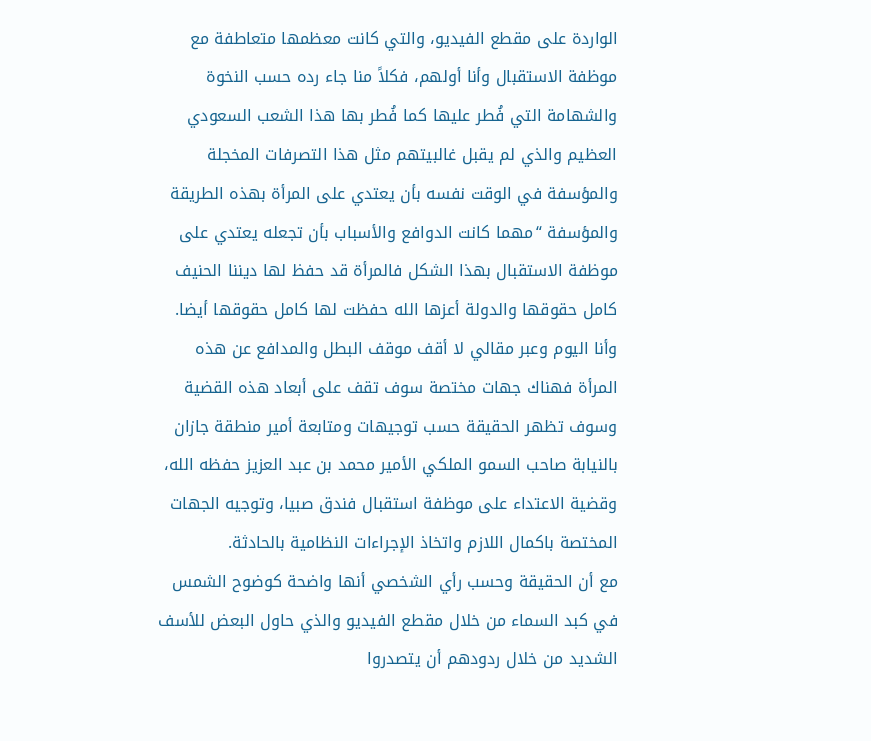الواردة على مقطع الفيديو، والتي كانت معظمها متعاطفة مع موظفة الاستقبال وأنا أولهم، فكلاً منا جاء رده حسب النخوة والشهامة التي فُطر عليها كما فُطر بها هذا الشعب السعودي العظيم والذي لم يقبل غالبيتهم مثل هذا التصرفات المخجلة والمؤسفة في الوقت نفسه بأن يعتدي على المرأة بهذه الطريقة والمؤسفة “مهما كانت الدوافع والأسباب بأن تجعله يعتدي على موظفة الاستقبال بهذا الشكل فالمرأة قد حفظ لها ديننا الحنيف كامل حقوقها والدولة أعزها الله حفظت لها كامل حقوقها أيضا.
وأنا اليوم وعبر مقالي لا أقف موقف البطل والمدافع عن هذه المرأة فهناك جهات مختصة سوف تقف على أبعاد هذه القضية وسوف تظهر الحقيقة حسب توجيهات ومتابعة أمير منطقة جازان بالنيابة صاحب السمو الملكي الأمير محمد بن عبد العزيز حفظه الله، وقضية الاعتداء على موظفة استقبال فندق صبيا، وتوجيه الجهات المختصة باكمال اللازم واتخاذ الإجراءات النظامية بالحادثة.
مع أن الحقيقة وحسب رأي الشخصي أنها واضحة كوضوح الشمس في كبد السماء من خلال مقطع الفيديو والذي حاول البعض للأسف الشديد من خلال ردودهم أن يتصدروا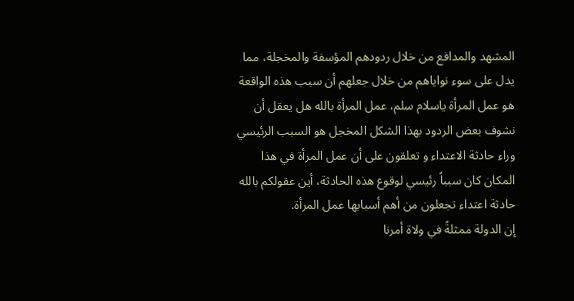المشهد والمدافع من خلال ردودهم المؤسفة والمخجلة، مما يدل على سوء نواياهم من خلال جعلهم أن سبب هذه الواقعة هو عمل المرأة ياسلام سلم، عمل المرأة بالله هل يعقل أن نشوف بعض الردود بهذا الشكل المخجل هو السبب الرئيسي وراء حادثة الاعتداء و تعلقون على أن عمل المرأة في هذا المكان كان سبباً رئيسي لوقوع هذه الحادثة، أين عقولكم بالله حادثة اعتداء تجعلون من أهم أسبابها عمل المرأة.
إن الدولة ممثلةً في ولاة أمرنا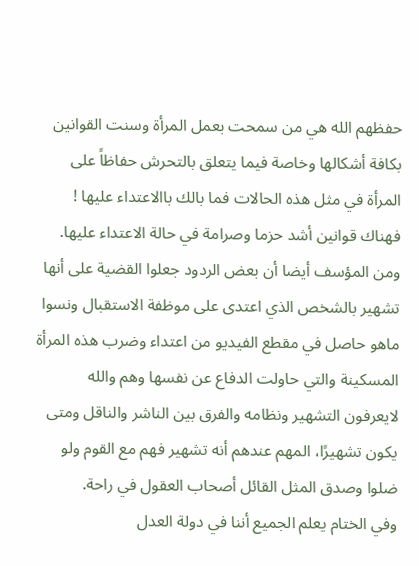حفظهم الله هي من سمحت بعمل المرأة وسنت القوانين بكافة أشكالها وخاصة فيما يتعلق بالتحرش حفاظاً على المرأة في مثل هذه الحالات فما بالك باالاعتداء عليها ! فهناك قوانين أشد حزما وصرامة في حالة الاعتداء عليها.
ومن المؤسف أيضا أن بعض الردود جعلوا القضية على أنها تشهير بالشخص الذي اعتدى على موظفة الاستقبال ونسوا ماهو حاصل في مقطع الفيديو من اعتداء وضرب هذه المرأة المسكينة والتي حاولت الدفاع عن نفسها وهم والله لايعرفون التشهير ونظامه والفرق بين الناشر والناقل ومتى يكون تشهيرًا، المهم عندهم أنه تشهير فهم مع القوم ولو ضلوا وصدق المثل القائل أصحاب العقول في راحة.
وفي الختام يعلم الجميع أننا في دولة العدل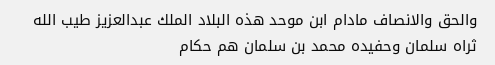والحق والانصاف مادام ابن موحد هذه البلاد الملك عبدالعزيز طيب الله ثراه سلمان وحفيده محمد بن سلمان هم حكام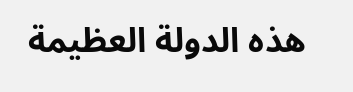هذه الدولة العظيمة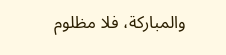والمباركة، فلا مظلوم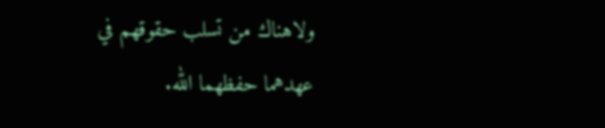ولاهناك من تسلب حقوقهم في عهدهما حفظهما الله.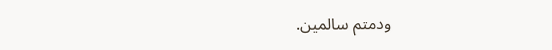ودمتم سالمين.